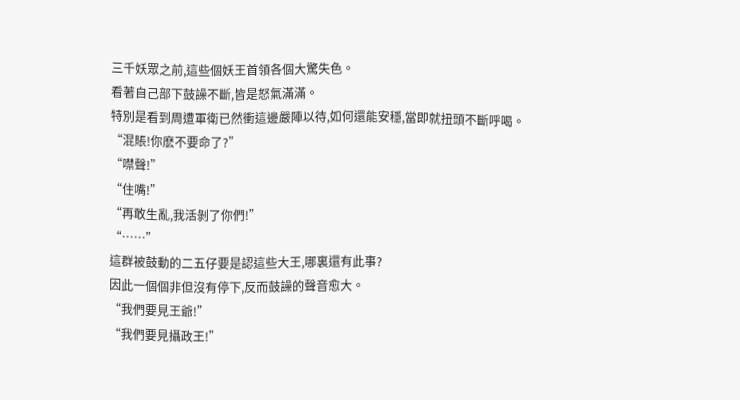三千妖眾之前,這些個妖王首領各個大驚失色。
看著自己部下鼓譟不斷,皆是怒氣滿滿。
特別是看到周遭軍衛已然衝這邊嚴陣以待,如何還能安穩,當即就扭頭不斷呼喝。
“混賬!你麽不要命了?”
“噤聲!”
“住嘴!”
“再敢生亂,我活剝了你們!”
“……”
這群被鼓動的二五仔要是認這些大王,哪裏還有此事?
因此一個個非但沒有停下,反而鼓譟的聲音愈大。
“我們要見王爺!”
“我們要見攝政王!”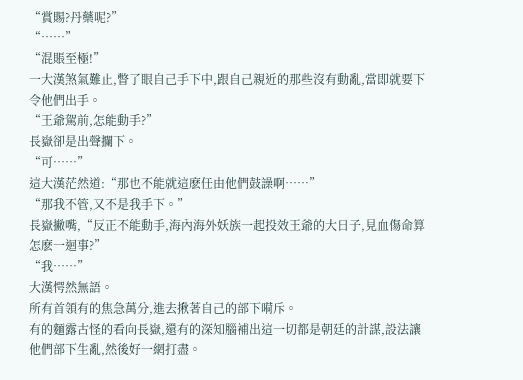“賞賜?丹藥呢?”
“……”
“混賬至極!”
一大漢煞氣難止,瞥了眼自己手下中,跟自己親近的那些沒有動亂,當即就要下令他們出手。
“王爺駕前,怎能動手?”
長嶽卻是出聲攔下。
“可……”
這大漢茫然道:“那也不能就這麽任由他們鼓譟啊……”
“那我不管,又不是我手下。”
長嶽撇嘴,“反正不能動手,海內海外妖族一起投效王爺的大日子,見血傷命算怎麽一迴事?”
“我……”
大漢愕然無語。
所有首領有的焦急萬分,進去揪著自己的部下嗬斥。
有的麵露古怪的看向長嶽,還有的深知腦補出這一切都是朝廷的計謀,設法讓他們部下生亂,然後好一網打盡。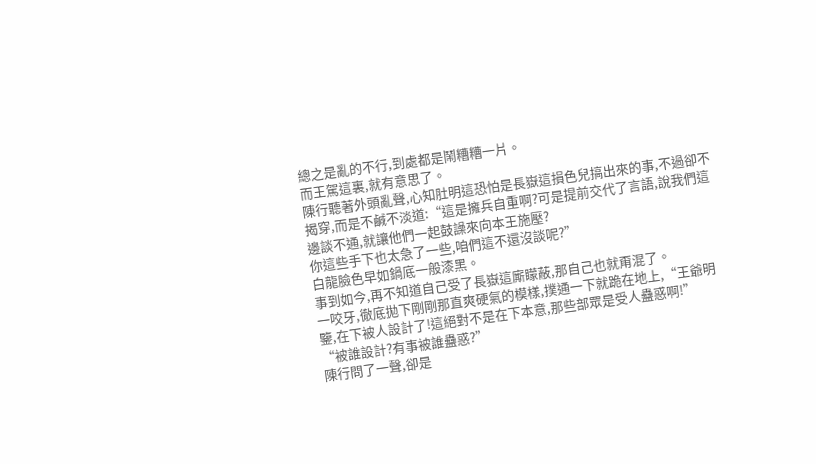總之是亂的不行,到處都是鬧糟糟一片。
而王駕這裏,就有意思了。
陳行聽著外頭亂聲,心知肚明這恐怕是長嶽這損色兒搞出來的事,不過卻不揭穿,而是不鹹不淡道:“這是擁兵自重啊?可是提前交代了言語,說我們這邊談不通,就讓他們一起鼓譟來向本王施壓?
你這些手下也太急了一些,咱們這不還沒談呢?”
白龍臉色早如鍋底一般漆黑。
事到如今,再不知道自己受了長嶽這廝矇蔽,那自己也就甭混了。
一咬牙,徹底拋下剛剛那直爽硬氣的模樣,撲通一下就跪在地上,“王爺明鑒,在下被人設計了!這絕對不是在下本意,那些部眾是受人蠱惑啊!”
“被誰設計?有事被誰蠱惑?”
陳行問了一聲,卻是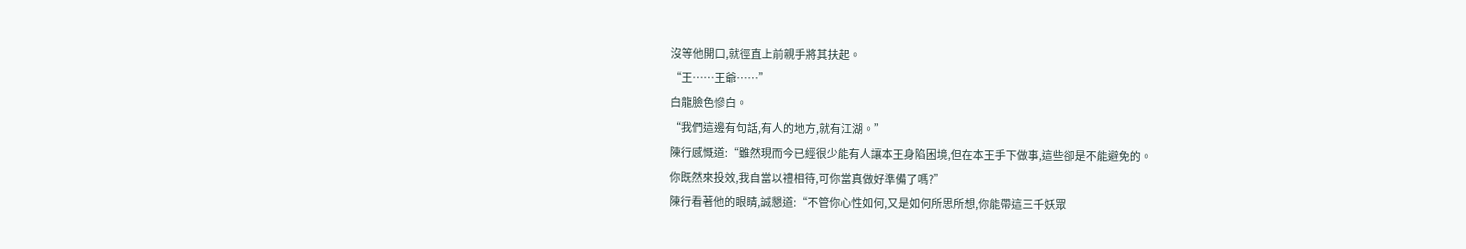沒等他開口,就徑直上前親手將其扶起。
“王……王爺……”
白龍臉色慘白。
“我們這邊有句話,有人的地方,就有江湖。”
陳行感慨道:“雖然現而今已經很少能有人讓本王身陷困境,但在本王手下做事,這些卻是不能避免的。
你既然來投效,我自當以禮相待,可你當真做好準備了嗎?”
陳行看著他的眼睛,誠懇道:“不管你心性如何,又是如何所思所想,你能帶這三千妖眾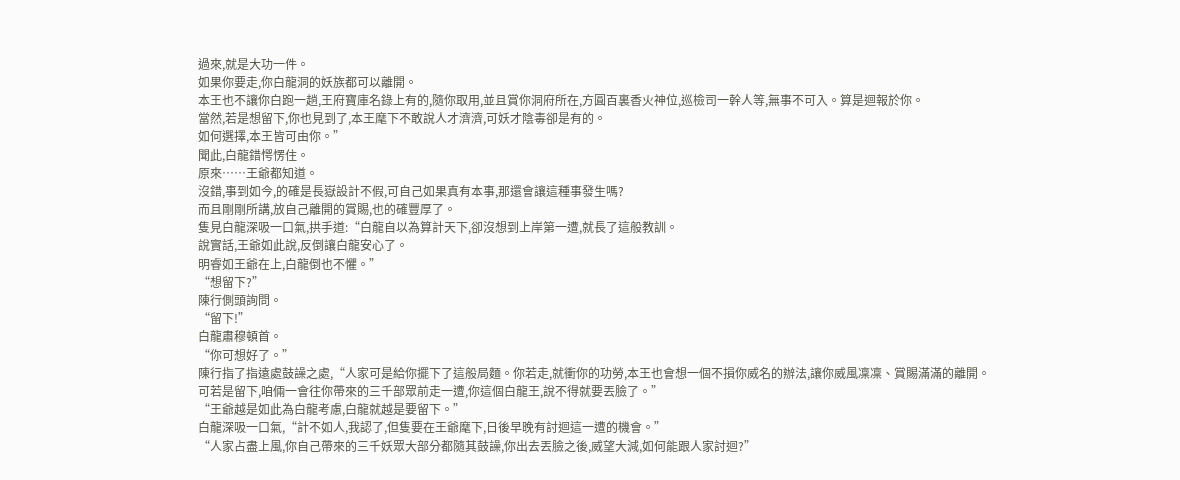過來,就是大功一件。
如果你要走,你白龍洞的妖族都可以離開。
本王也不讓你白跑一趟,王府寶庫名錄上有的,隨你取用,並且賞你洞府所在,方圓百裏香火神位,巡檢司一幹人等,無事不可入。算是迴報於你。
當然,若是想留下,你也見到了,本王麾下不敢說人才濟濟,可妖才陰毒卻是有的。
如何選擇,本王皆可由你。”
聞此,白龍錯愕愣住。
原來……王爺都知道。
沒錯,事到如今,的確是長嶽設計不假,可自己如果真有本事,那還會讓這種事發生嗎?
而且剛剛所講,放自己離開的賞賜,也的確豐厚了。
隻見白龍深吸一口氣,拱手道:“白龍自以為算計天下,卻沒想到上岸第一遭,就長了這般教訓。
說實話,王爺如此說,反倒讓白龍安心了。
明睿如王爺在上,白龍倒也不懼。”
“想留下?”
陳行側頭詢問。
“留下!”
白龍肅穆頓首。
“你可想好了。”
陳行指了指遠處鼓譟之處,“人家可是給你擺下了這般局麵。你若走,就衝你的功勞,本王也會想一個不損你威名的辦法,讓你威風凜凜、賞賜滿滿的離開。
可若是留下,咱倆一會往你帶來的三千部眾前走一遭,你這個白龍王,說不得就要丟臉了。”
“王爺越是如此為白龍考慮,白龍就越是要留下。”
白龍深吸一口氣,“計不如人,我認了,但隻要在王爺麾下,日後早晚有討迴這一遭的機會。”
“人家占盡上風,你自己帶來的三千妖眾大部分都隨其鼓譟,你出去丟臉之後,威望大減,如何能跟人家討迴?”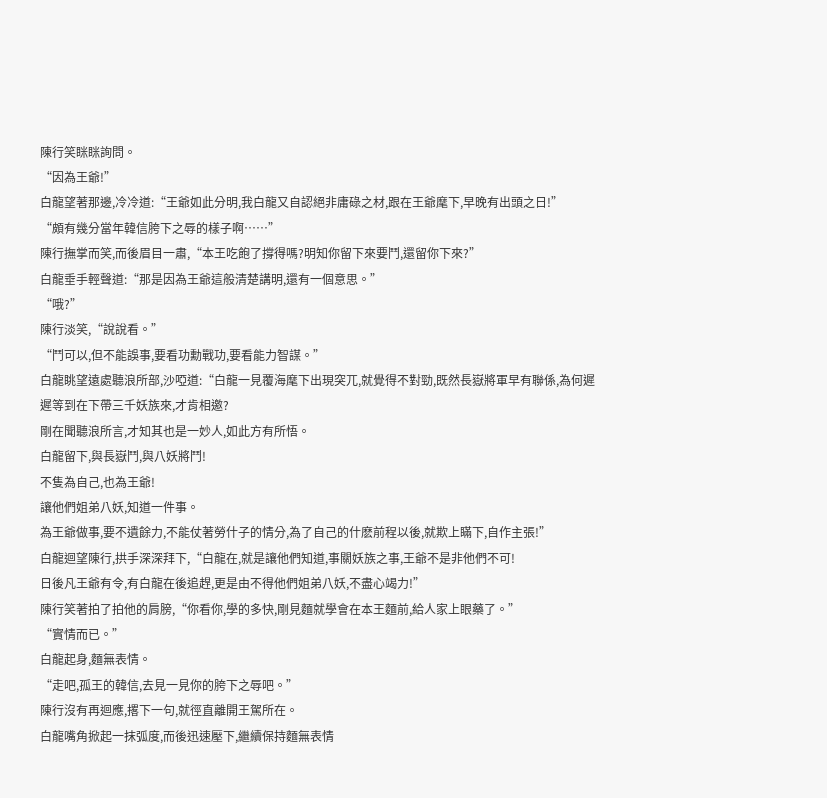陳行笑眯眯詢問。
“因為王爺!”
白龍望著那邊,冷冷道:“王爺如此分明,我白龍又自認絕非庸碌之材,跟在王爺麾下,早晚有出頭之日!”
“頗有幾分當年韓信胯下之辱的樣子啊……”
陳行撫掌而笑,而後眉目一肅,“本王吃飽了撐得嗎?明知你留下來要鬥,還留你下來?”
白龍垂手輕聲道:“那是因為王爺這般清楚講明,還有一個意思。”
“哦?”
陳行淡笑,“說說看。”
“鬥可以,但不能誤事,要看功勳戰功,要看能力智謀。”
白龍眺望遠處聽浪所部,沙啞道:“白龍一見覆海麾下出現突兀,就覺得不對勁,既然長嶽將軍早有聯係,為何遲遲等到在下帶三千妖族來,才肯相邀?
剛在聞聽浪所言,才知其也是一妙人,如此方有所悟。
白龍留下,與長嶽鬥,與八妖將鬥!
不隻為自己,也為王爺!
讓他們姐弟八妖,知道一件事。
為王爺做事,要不遺餘力,不能仗著勞什子的情分,為了自己的什麽前程以後,就欺上瞞下,自作主張!”
白龍迴望陳行,拱手深深拜下,“白龍在,就是讓他們知道,事關妖族之事,王爺不是非他們不可!
日後凡王爺有令,有白龍在後追趕,更是由不得他們姐弟八妖,不盡心竭力!”
陳行笑著拍了拍他的肩膀,“你看你,學的多快,剛見麵就學會在本王麵前,給人家上眼藥了。”
“實情而已。”
白龍起身,麵無表情。
“走吧,孤王的韓信,去見一見你的胯下之辱吧。”
陳行沒有再迴應,撂下一句,就徑直離開王駕所在。
白龍嘴角掀起一抹弧度,而後迅速壓下,繼續保持麵無表情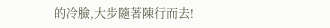的冷臉,大步隨著陳行而去!